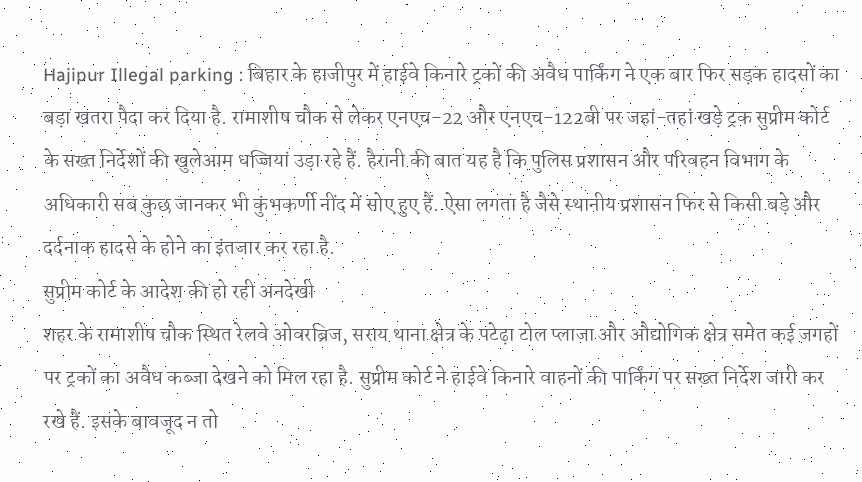Hajipur Illegal parking : बिहार के हाजीपुर में हाईवे किनारे ट्रकों की अवैध पार्किंग ने एक बार फिर सड़क हादसों का बड़ा खतरा पैदा कर दिया है. रामाशीष चौक से लेकर एनएच-22 और एनएच-122बी पर जहां-तहां खड़े ट्रक सुप्रीम कोर्ट के सख्त निर्देशों की खुलेआम धज्जियां उड़ा रहे हैं. हैरानी की बात यह है कि पुलिस प्रशासन और परिवहन विभाग के अधिकारी सब कुछ जानकर भी कुंभकर्णी नींद में सोए हुए हैं. ऐसा लगता है जैसे स्थानीय प्रशासन फिर से किसी बड़े और दर्दनाक हादसे के होने का इंतजार कर रहा है.
सुप्रीम कोर्ट के आदेश की हो रही अनदेखी
शहर के रामाशीष चौक स्थित रेलवे ओवरब्रिज, सराय थाना क्षेत्र के पटेढ़ा टोल प्लाजा और औद्योगिक क्षेत्र समेत कई जगहों पर ट्रकों का अवैध कब्जा देखने को मिल रहा है. सुप्रीम कोर्ट ने हाईवे किनारे वाहनों की पार्किंग पर सख्त निर्देश जारी कर रखे हैं. इसके बावजूद न तो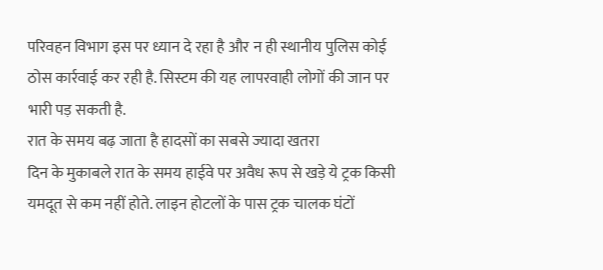परिवहन विभाग इस पर ध्यान दे रहा है और न ही स्थानीय पुलिस कोई ठोस कार्रवाई कर रही है. सिस्टम की यह लापरवाही लोगों की जान पर भारी पड़ सकती है.
रात के समय बढ़ जाता है हादसों का सबसे ज्यादा खतरा
दिन के मुकाबले रात के समय हाईवे पर अवैध रूप से खड़े ये ट्रक किसी यमदूत से कम नहीं होते. लाइन होटलों के पास ट्रक चालक घंटों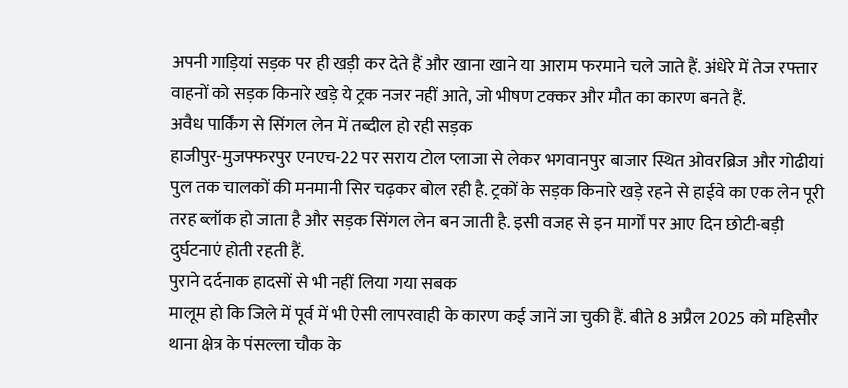अपनी गाड़ियां सड़क पर ही खड़ी कर देते हैं और खाना खाने या आराम फरमाने चले जाते हैं. अंधेरे में तेज रफ्तार वाहनों को सड़क किनारे खड़े ये ट्रक नजर नहीं आते, जो भीषण टक्कर और मौत का कारण बनते हैं.
अवैध पार्किंग से सिंगल लेन में तब्दील हो रही सड़क
हाजीपुर-मुजफ्फरपुर एनएच-22 पर सराय टोल प्लाजा से लेकर भगवानपुर बाजार स्थित ओवरब्रिज और गोढीयां पुल तक चालकों की मनमानी सिर चढ़कर बोल रही है. ट्रकों के सड़क किनारे खड़े रहने से हाईवे का एक लेन पूरी तरह ब्लॉक हो जाता है और सड़क सिंगल लेन बन जाती है. इसी वजह से इन मार्गों पर आए दिन छोटी-बड़ी दुर्घटनाएं होती रहती हैं.
पुराने दर्दनाक हादसों से भी नहीं लिया गया सबक
मालूम हो कि जिले में पूर्व में भी ऐसी लापरवाही के कारण कई जानें जा चुकी हैं. बीते 8 अप्रैल 2025 को महिसौर थाना क्षेत्र के पंसल्ला चौक के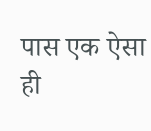पास एक ऐसा ही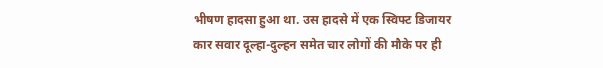भीषण हादसा हुआ था. उस हादसे में एक स्विफ्ट डिजायर कार सवार दूल्हा-दुल्हन समेत चार लोगों की मौके पर ही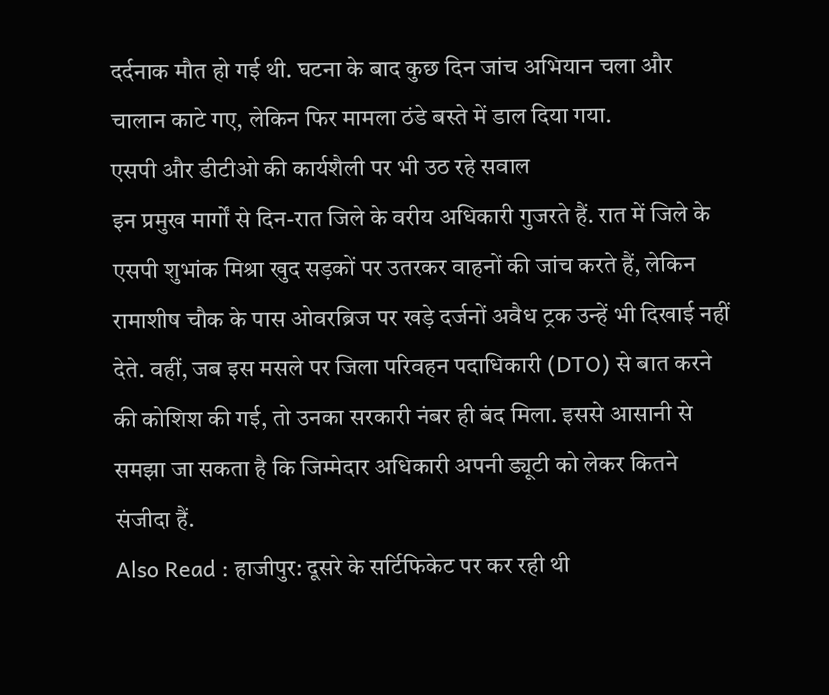दर्दनाक मौत हो गई थी. घटना के बाद कुछ दिन जांच अभियान चला और चालान काटे गए, लेकिन फिर मामला ठंडे बस्ते में डाल दिया गया.
एसपी और डीटीओ की कार्यशैली पर भी उठ रहे सवाल
इन प्रमुख मार्गों से दिन-रात जिले के वरीय अधिकारी गुजरते हैं. रात में जिले के एसपी शुभांक मिश्रा खुद सड़कों पर उतरकर वाहनों की जांच करते हैं, लेकिन रामाशीष चौक के पास ओवरब्रिज पर खड़े दर्जनों अवैध ट्रक उन्हें भी दिखाई नहीं देते. वहीं, जब इस मसले पर जिला परिवहन पदाधिकारी (DTO) से बात करने की कोशिश की गई, तो उनका सरकारी नंबर ही बंद मिला. इससे आसानी से समझा जा सकता है कि जिम्मेदार अधिकारी अपनी ड्यूटी को लेकर कितने संजीदा हैं.
Also Read : हाजीपुर: दूसरे के सर्टिफिकेट पर कर रही थी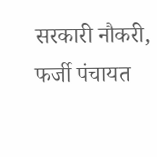सरकारी नौकरी, फर्जी पंचायत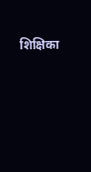शिक्षिका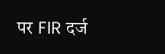पर FIR दर्ज